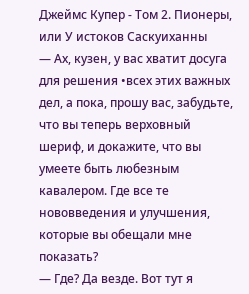Джеймс Купер - Том 2. Пионеры, или У истоков Саскуиханны
— Ах, кузен, у вас хватит досуга для решения •всех этих важных дел, а пока, прошу вас, забудьте, что вы теперь верховный шериф, и докажите, что вы умеете быть любезным кавалером. Где все те нововведения и улучшения, которые вы обещали мне показать?
— Где? Да везде. Вот тут я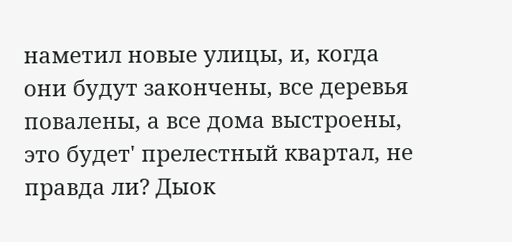наметил новые улицы, и, когда они будут закончены, все деревья повалены, а все дома выстроены, это будет' прелестный квартал, не правда ли? Дыок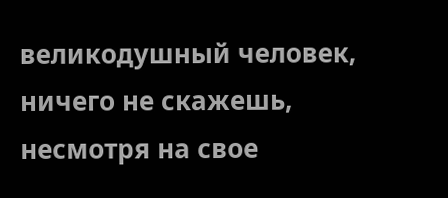великодушный человек, ничего не скажешь, несмотря на свое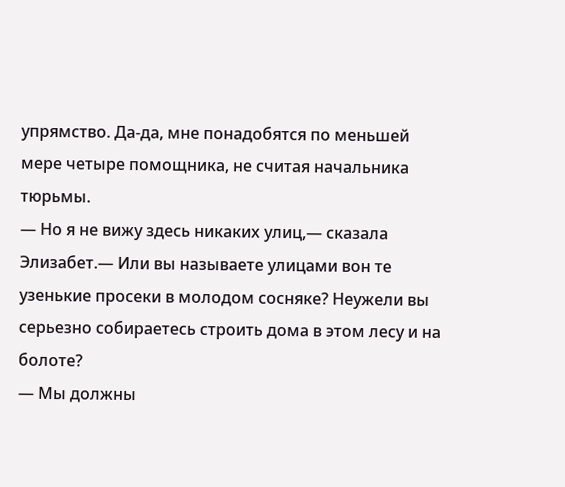упрямство. Да-да, мне понадобятся по меньшей мере четыре помощника, не считая начальника тюрьмы.
— Но я не вижу здесь никаких улиц,— сказала Элизабет.— Или вы называете улицами вон те узенькие просеки в молодом сосняке? Неужели вы серьезно собираетесь строить дома в этом лесу и на болоте?
— Мы должны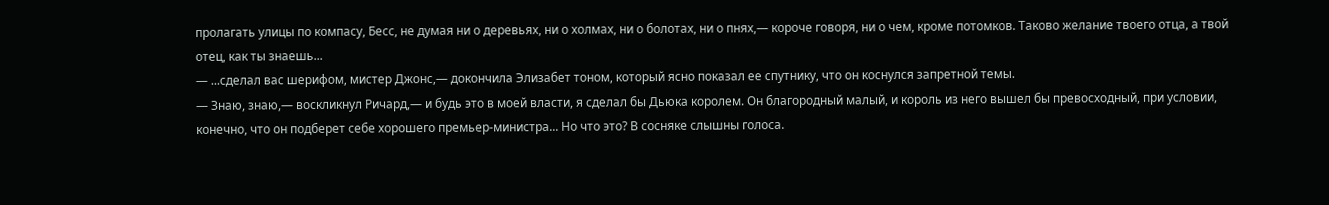пролагать улицы по компасу, Бесс, не думая ни о деревьях, ни о холмах, ни о болотах, ни о пнях,— короче говоря, ни о чем, кроме потомков. Таково желание твоего отца, а твой отец, как ты знаешь...
— ...сделал вас шерифом, мистер Джонс,— докончила Элизабет тоном, который ясно показал ее спутнику, что он коснулся запретной темы.
— Знаю, знаю,— воскликнул Ричард,— и будь это в моей власти, я сделал бы Дьюка королем. Он благородный малый, и король из него вышел бы превосходный, при условии, конечно, что он подберет себе хорошего премьер-министра... Но что это? В сосняке слышны голоса.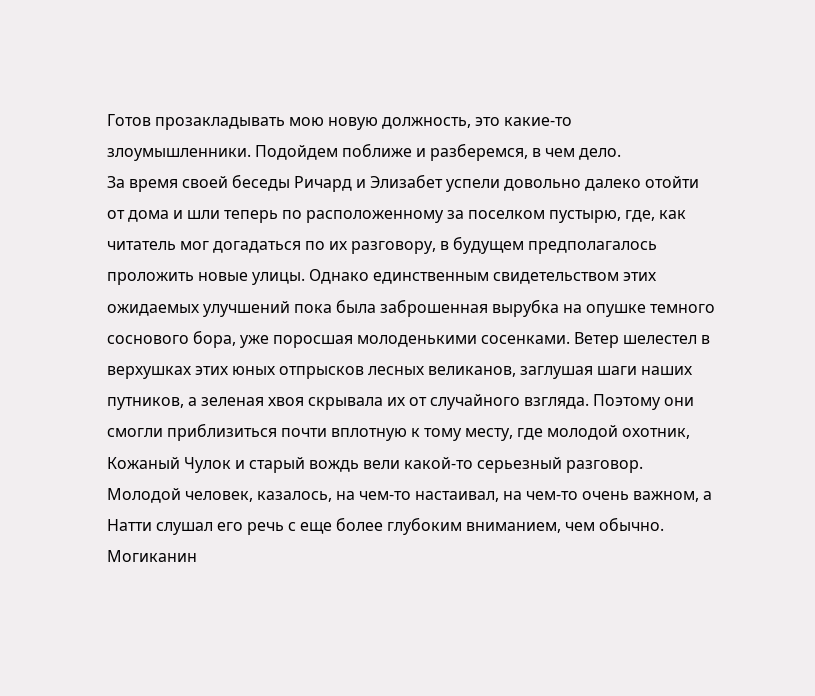Готов прозакладывать мою новую должность, это какие-то злоумышленники. Подойдем поближе и разберемся, в чем дело.
За время своей беседы Ричард и Элизабет успели довольно далеко отойти от дома и шли теперь по расположенному за поселком пустырю, где, как читатель мог догадаться по их разговору, в будущем предполагалось проложить новые улицы. Однако единственным свидетельством этих ожидаемых улучшений пока была заброшенная вырубка на опушке темного соснового бора, уже поросшая молоденькими сосенками. Ветер шелестел в верхушках этих юных отпрысков лесных великанов, заглушая шаги наших путников, а зеленая хвоя скрывала их от случайного взгляда. Поэтому они смогли приблизиться почти вплотную к тому месту, где молодой охотник, Кожаный Чулок и старый вождь вели какой-то серьезный разговор. Молодой человек, казалось, на чем-то настаивал, на чем-то очень важном, а Натти слушал его речь с еще более глубоким вниманием, чем обычно. Могиканин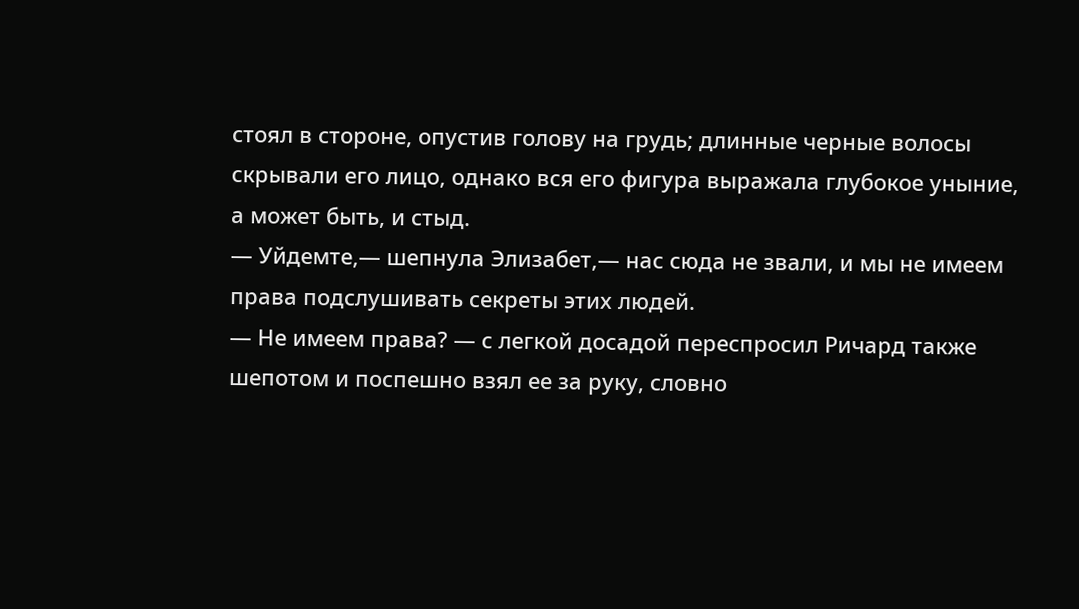стоял в стороне, опустив голову на грудь; длинные черные волосы скрывали его лицо, однако вся его фигура выражала глубокое уныние, а может быть, и стыд.
— Уйдемте,— шепнула Элизабет,— нас сюда не звали, и мы не имеем права подслушивать секреты этих людей.
— Не имеем права? — с легкой досадой переспросил Ричард также шепотом и поспешно взял ее за руку, словно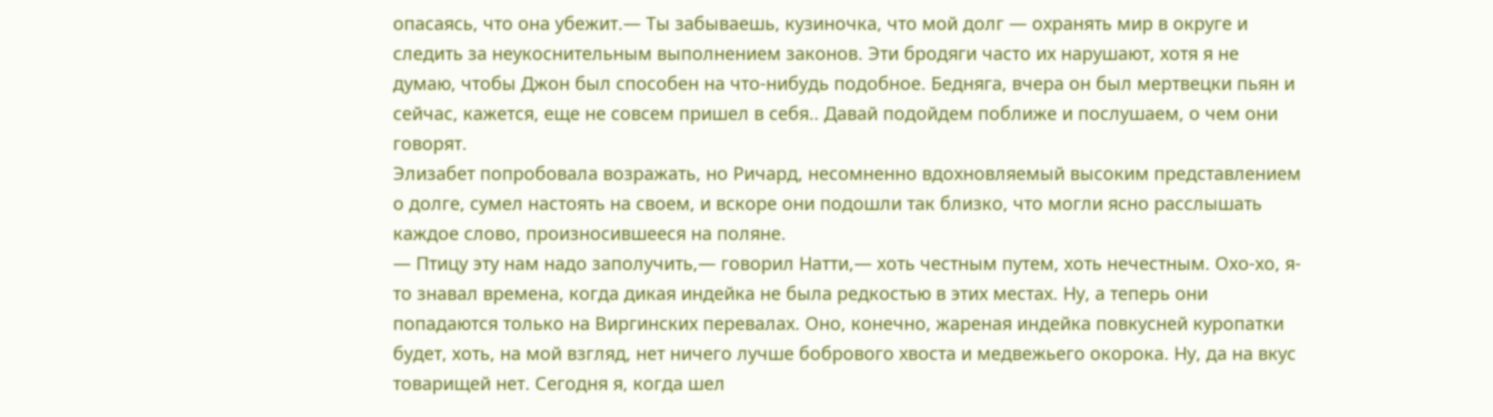опасаясь, что она убежит.— Ты забываешь, кузиночка, что мой долг — охранять мир в округе и следить за неукоснительным выполнением законов. Эти бродяги часто их нарушают, хотя я не думаю, чтобы Джон был способен на что-нибудь подобное. Бедняга, вчера он был мертвецки пьян и сейчас, кажется, еще не совсем пришел в себя.. Давай подойдем поближе и послушаем, о чем они говорят.
Элизабет попробовала возражать, но Ричард, несомненно вдохновляемый высоким представлением о долге, сумел настоять на своем, и вскоре они подошли так близко, что могли ясно расслышать каждое слово, произносившееся на поляне.
— Птицу эту нам надо заполучить,— говорил Натти,— хоть честным путем, хоть нечестным. Охо-хо, я-то знавал времена, когда дикая индейка не была редкостью в этих местах. Ну, а теперь они попадаются только на Виргинских перевалах. Оно, конечно, жареная индейка повкусней куропатки будет, хоть, на мой взгляд, нет ничего лучше бобрового хвоста и медвежьего окорока. Ну, да на вкус товарищей нет. Сегодня я, когда шел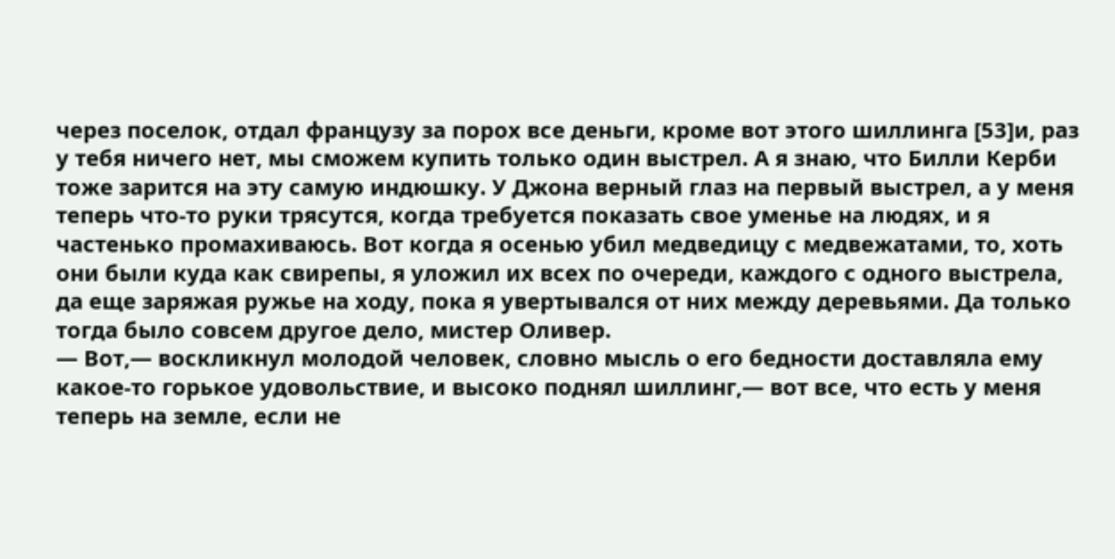через поселок, отдал французу за порох все деньги, кроме вот этого шиллинга [53]и, раз у тебя ничего нет, мы сможем купить только один выстрел. А я знаю, что Билли Керби тоже зарится на эту самую индюшку. У Джона верный глаз на первый выстрел, а у меня теперь что-то руки трясутся, когда требуется показать свое уменье на людях, и я частенько промахиваюсь. Вот когда я осенью убил медведицу с медвежатами, то, хоть они были куда как свирепы, я уложил их всех по очереди, каждого с одного выстрела, да еще заряжая ружье на ходу, пока я увертывался от них между деревьями. Да только тогда было совсем другое дело, мистер Оливер.
— Вот,— воскликнул молодой человек, словно мысль о его бедности доставляла ему какое-то горькое удовольствие, и высоко поднял шиллинг,— вот все, что есть у меня теперь на земле, если не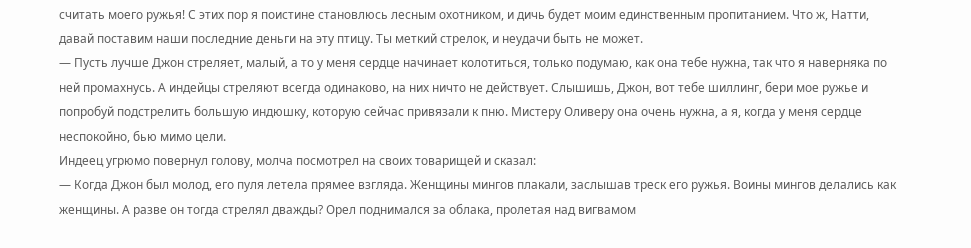считать моего ружья! С этих пор я поистине становлюсь лесным охотником, и дичь будет моим единственным пропитанием. Что ж, Натти, давай поставим наши последние деньги на эту птицу. Ты меткий стрелок, и неудачи быть не может.
— Пусть лучше Джон стреляет, малый, а то у меня сердце начинает колотиться, только подумаю, как она тебе нужна, так что я наверняка по ней промахнусь. А индейцы стреляют всегда одинаково, на них ничто не действует. Слышишь, Джон, вот тебе шиллинг, бери мое ружье и попробуй подстрелить большую индюшку, которую сейчас привязали к пню. Мистеру Оливеру она очень нужна, а я, когда у меня сердце неспокойно, бью мимо цели.
Индеец угрюмо повернул голову, молча посмотрел на своих товарищей и сказал:
— Когда Джон был молод, его пуля летела прямее взгляда. Женщины мингов плакали, заслышав треск его ружья. Воины мингов делались как женщины. А разве он тогда стрелял дважды? Орел поднимался за облака, пролетая над вигвамом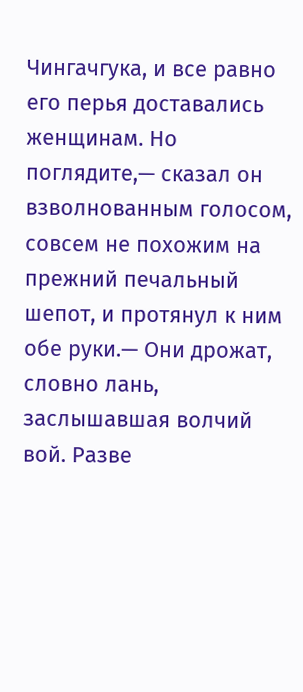Чингачгука, и все равно его перья доставались женщинам. Но поглядите,— сказал он взволнованным голосом, совсем не похожим на прежний печальный шепот, и протянул к ним обе руки.— Они дрожат, словно лань, заслышавшая волчий вой. Разве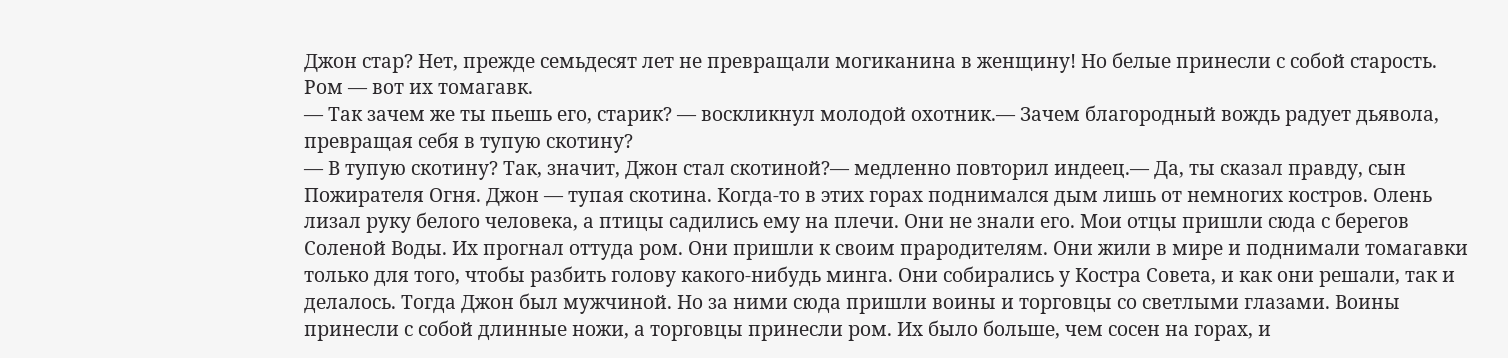Джон стар? Нет, прежде семьдесят лет не превращали могиканина в женщину! Но белые принесли с собой старость. Ром — вот их томагавк.
— Так зачем же ты пьешь его, старик? — воскликнул молодой охотник.— Зачем благородный вождь радует дьявола, превращая себя в тупую скотину?
— В тупую скотину? Так, значит, Джон стал скотиной?— медленно повторил индеец.— Да, ты сказал правду, сын Пожирателя Огня. Джон — тупая скотина. Когда-то в этих горах поднимался дым лишь от немногих костров. Олень лизал руку белого человека, а птицы садились ему на плечи. Они не знали его. Мои отцы пришли сюда с берегов Соленой Воды. Их прогнал оттуда ром. Они пришли к своим прародителям. Они жили в мире и поднимали томагавки только для того, чтобы разбить голову какого-нибудь минга. Они собирались у Костра Совета, и как они решали, так и делалось. Тогда Джон был мужчиной. Но за ними сюда пришли воины и торговцы со светлыми глазами. Воины принесли с собой длинные ножи, а торговцы принесли ром. Их было больше, чем сосен на горах, и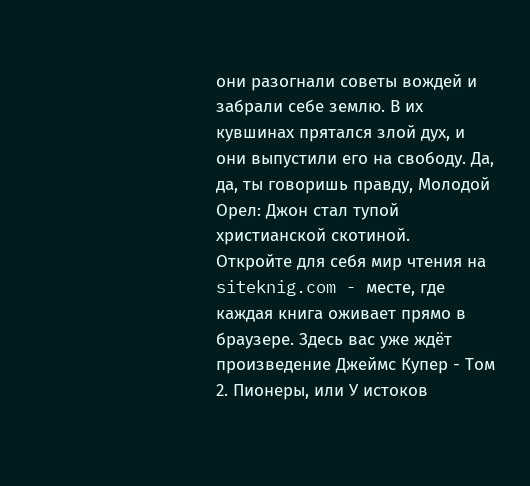они разогнали советы вождей и забрали себе землю. В их кувшинах прятался злой дух, и они выпустили его на свободу. Да, да, ты говоришь правду, Молодой Орел: Джон стал тупой христианской скотиной.
Откройте для себя мир чтения на siteknig.com - месте, где каждая книга оживает прямо в браузере. Здесь вас уже ждёт произведение Джеймс Купер - Том 2. Пионеры, или У истоков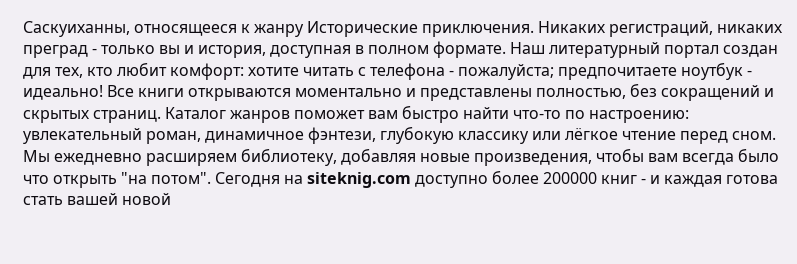Саскуиханны, относящееся к жанру Исторические приключения. Никаких регистраций, никаких преград - только вы и история, доступная в полном формате. Наш литературный портал создан для тех, кто любит комфорт: хотите читать с телефона - пожалуйста; предпочитаете ноутбук - идеально! Все книги открываются моментально и представлены полностью, без сокращений и скрытых страниц. Каталог жанров поможет вам быстро найти что-то по настроению: увлекательный роман, динамичное фэнтези, глубокую классику или лёгкое чтение перед сном. Мы ежедневно расширяем библиотеку, добавляя новые произведения, чтобы вам всегда было что открыть "на потом". Сегодня на siteknig.com доступно более 200000 книг - и каждая готова стать вашей новой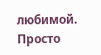любимой. Просто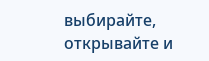выбирайте, открывайте и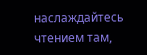наслаждайтесь чтением там,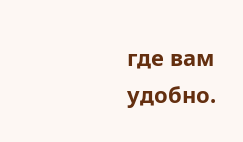где вам удобно.